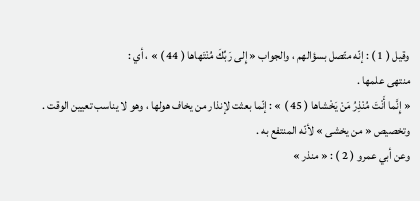وقيل ( 1 ) : إنّه متّصل بسؤالهم ، والجواب « إِلى رَبِّكَ مُنْتَهاها ( 44 ) » ، أي :
منتهى علمها .
« إِنَّما أَنْتَ مُنْذِرُ مَنْ يَخْشاها ( 45 ) » : إنّما بعثت لإنذار من يخاف هولها ، وهو لا يناسب تعيين الوقت .
وتخصيص « من يخشى » لأنّه المنتفع به .
وعن أبي عمرو ( 2 ) : « منذر »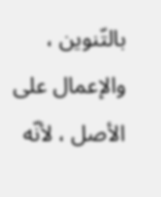بالتّنوين ، والإعمال على الأصل ، لأنّه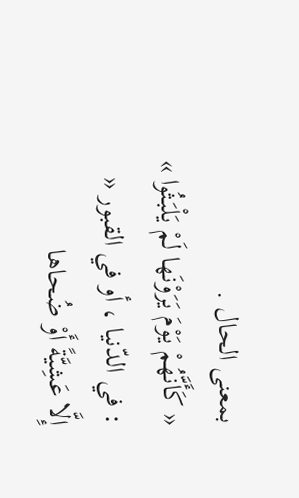بمعنى الحال .
« كَأَنَّهُمْ يَوْمَ يَرَوْنَها لَمْ يَلْبَثُوا » : في الدّنيا ، أو في القبور « إِلَّا عَشِيَّةً أَوْ ضُحاها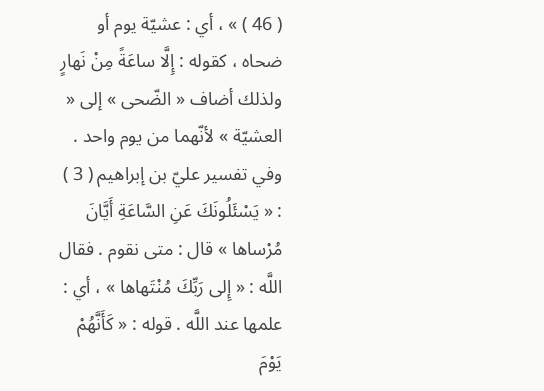( 46 ) » ، أي : عشيّة يوم أو ضحاه ، كقوله : إِلَّا ساعَةً مِنْ نَهارٍ ولذلك أضاف « الضّحى » إلى « العشيّة » لأنّهما من يوم واحد .
وفي تفسير عليّ بن إبراهيم ( 3 ) : « يَسْئَلُونَكَ عَنِ السَّاعَةِ أَيَّانَ مُرْساها » قال : متى نقوم . فقال اللَّه : « إِلى رَبِّكَ مُنْتَهاها » ، أي : علمها عند اللَّه . قوله : « كَأَنَّهُمْ يَوْمَ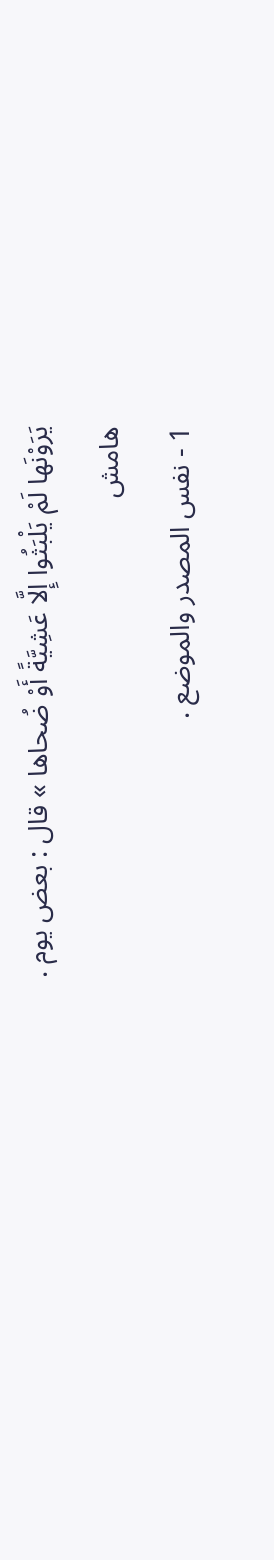يَرَوْنَها لَمْ يَلْبَثُوا إِلَّا عَشِيَّةً أَوْ ضُحاها » قال : بعض يوم .
هامش
1 - نفس المصدر والموضع .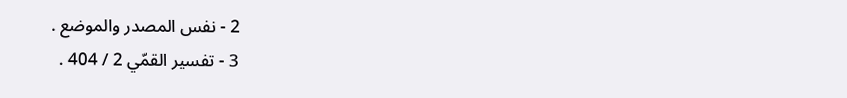2 - نفس المصدر والموضع .
3 - تفسير القمّي 2 / 404 .